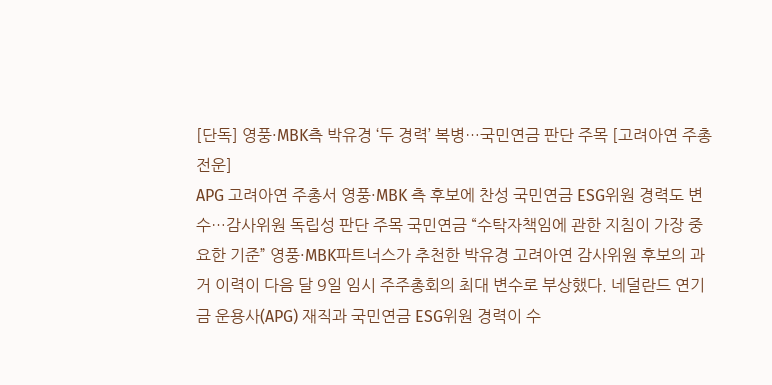[단독] 영풍·MBK측 박유경 ‘두 경력’ 복병…국민연금 판단 주목 [고려아연 주총 전운]
APG 고려아연 주총서 영풍·MBK 측 후보에 찬성 국민연금 ESG위원 경력도 변수…감사위원 독립성 판단 주목 국민연금 “수탁자책임에 관한 지침이 가장 중요한 기준” 영풍·MBK파트너스가 추천한 박유경 고려아연 감사위원 후보의 과거 이력이 다음 달 9일 임시 주주총회의 최대 변수로 부상했다. 네덜란드 연기금 운용사(APG) 재직과 국민연금 ESG위원 경력이 수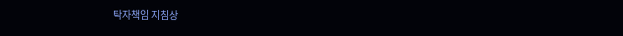탁자책임 지침상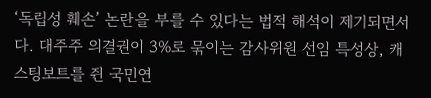‘독립성 훼손’ 논란을 부를 수 있다는 법적 해석이 제기되면서다. 대주주 의결권이 3%로 묶이는 감사위원 선임 특성상, 캐스팅보트를 쥔 국민연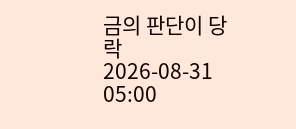금의 판단이 당락
2026-08-31 05:00